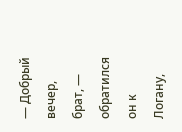— Добрый вечер, брат, — обратился он к Логану,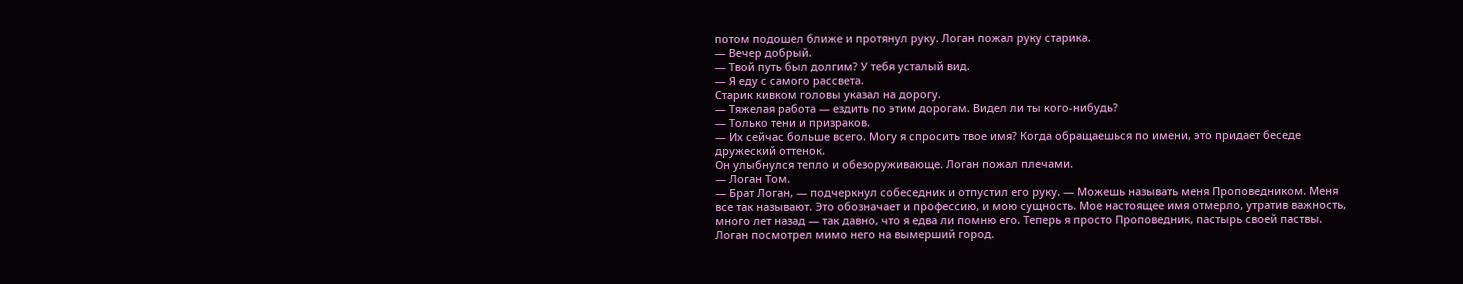потом подошел ближе и протянул руку. Логан пожал руку старика.
— Вечер добрый.
— Твой путь был долгим? У тебя усталый вид.
— Я еду с самого рассвета.
Старик кивком головы указал на дорогу.
— Тяжелая работа — ездить по этим дорогам. Видел ли ты кого-нибудь?
— Только тени и призраков.
— Их сейчас больше всего. Могу я спросить твое имя? Когда обращаешься по имени, это придает беседе дружеский оттенок.
Он улыбнулся тепло и обезоруживающе. Логан пожал плечами.
— Логан Том.
— Брат Логан, — подчеркнул собеседник и отпустил его руку. — Можешь называть меня Проповедником. Меня все так называют. Это обозначает и профессию, и мою сущность. Мое настоящее имя отмерло, утратив важность, много лет назад — так давно, что я едва ли помню его. Теперь я просто Проповедник, пастырь своей паствы.
Логан посмотрел мимо него на вымерший город.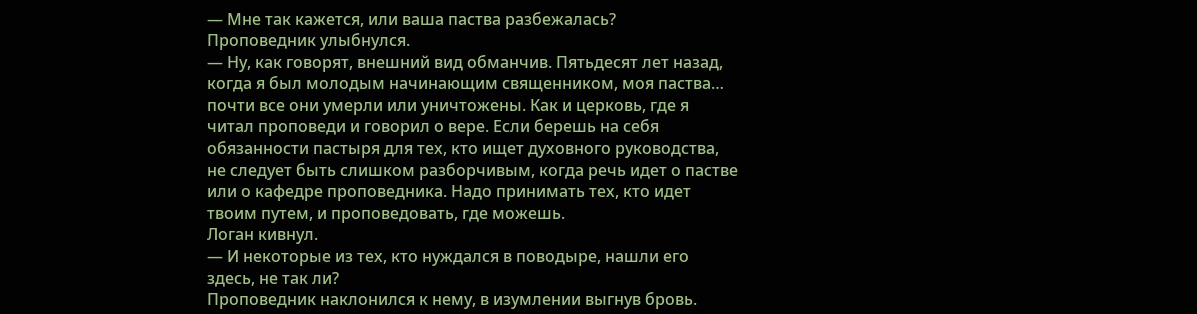— Мне так кажется, или ваша паства разбежалась?
Проповедник улыбнулся.
— Ну, как говорят, внешний вид обманчив. Пятьдесят лет назад, когда я был молодым начинающим священником, моя паства… почти все они умерли или уничтожены. Как и церковь, где я читал проповеди и говорил о вере. Если берешь на себя обязанности пастыря для тех, кто ищет духовного руководства, не следует быть слишком разборчивым, когда речь идет о пастве или о кафедре проповедника. Надо принимать тех, кто идет твоим путем, и проповедовать, где можешь.
Логан кивнул.
— И некоторые из тех, кто нуждался в поводыре, нашли его здесь, не так ли?
Проповедник наклонился к нему, в изумлении выгнув бровь.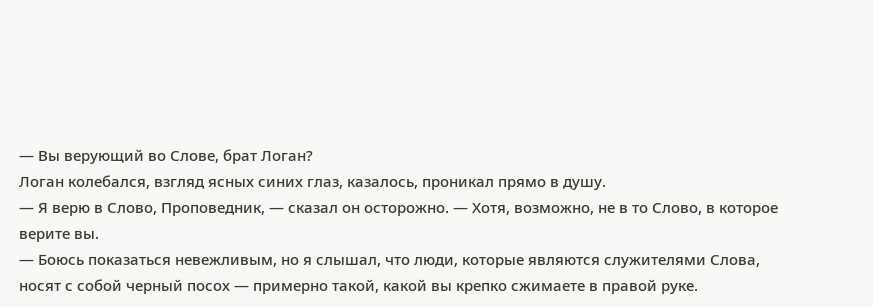— Вы верующий во Слове, брат Логан?
Логан колебался, взгляд ясных синих глаз, казалось, проникал прямо в душу.
— Я верю в Слово, Проповедник, — сказал он осторожно. — Хотя, возможно, не в то Слово, в которое верите вы.
— Боюсь показаться невежливым, но я слышал, что люди, которые являются служителями Слова, носят с собой черный посох — примерно такой, какой вы крепко сжимаете в правой руке.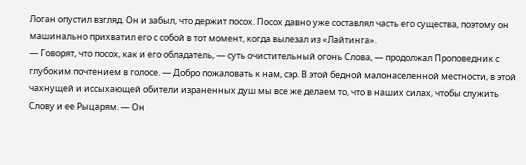Логан опустил взгляд. Он и забыл, что держит посох. Посох давно уже составлял часть его существа, поэтому он машинально прихватил его с собой в тот момент, когда вылезал из «Лайтинга».
— Говорят, что посох, как и его обладатель, — суть очистительный огонь Слова, — продолжал Проповедник с глубоким почтением в голосе. — Добро пожаловать к нам, сэр. В этой бедной малонаселенной местности, в этой чахнущей и иссыхающей обители израненных душ мы все же делаем то, что в наших силах, чтобы служить Слову и ее Рыцарям. — Он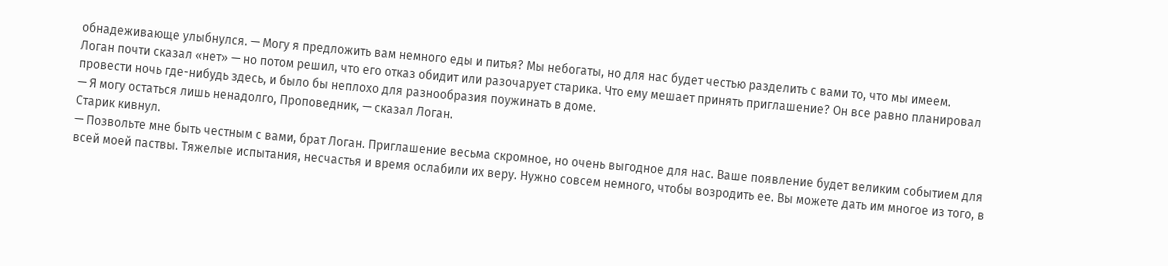обнадеживающе улыбнулся. — Могу я предложить вам немного еды и питья? Мы небогаты, но для нас будет честью разделить с вами то, что мы имеем.
Логан почти сказал «нет» — но потом решил, что его отказ обидит или разочарует старика. Что ему мешает принять приглашение? Он все равно планировал провести ночь где-нибудь здесь, и было бы неплохо для разнообразия поужинать в доме.
— Я могу остаться лишь ненадолго, Проповедник, — сказал Логан.
Старик кивнул.
— Позвольте мне быть честным с вами, брат Логан. Приглашение весьма скромное, но очень выгодное для нас. Ваше появление будет великим событием для всей моей паствы. Тяжелые испытания, несчастья и время ослабили их веру. Нужно совсем немного, чтобы возродить ее. Вы можете дать им многое из того, в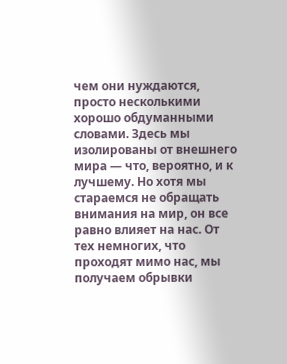чем они нуждаются, просто несколькими хорошо обдуманными словами. Здесь мы изолированы от внешнего мира — что, вероятно, и к лучшему. Но хотя мы стараемся не обращать внимания на мир, он все равно влияет на нас. От тех немногих, что проходят мимо нас, мы получаем обрывки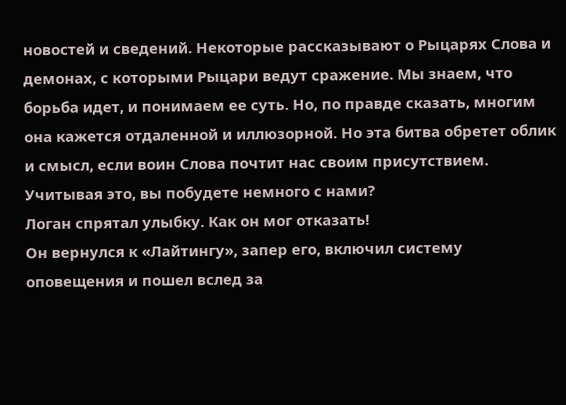новостей и сведений. Некоторые рассказывают о Рыцарях Слова и демонах, с которыми Рыцари ведут сражение. Мы знаем, что борьба идет, и понимаем ее суть. Но, по правде сказать, многим она кажется отдаленной и иллюзорной. Но эта битва обретет облик и смысл, если воин Слова почтит нас своим присутствием. Учитывая это, вы побудете немного с нами?
Логан спрятал улыбку. Как он мог отказать!
Он вернулся к «Лайтингу», запер его, включил систему оповещения и пошел вслед за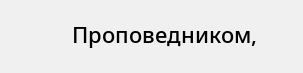Проповедником,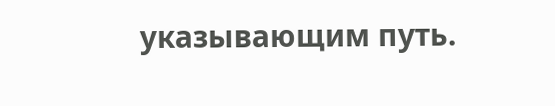указывающим путь.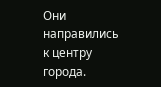Они направились к центру города.